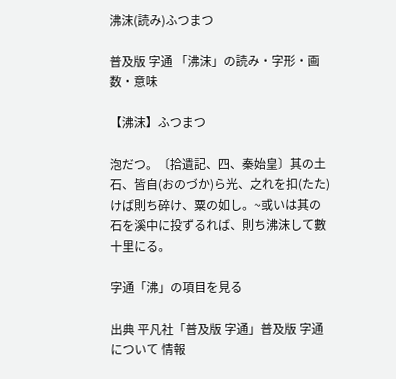沸沫(読み)ふつまつ

普及版 字通 「沸沫」の読み・字形・画数・意味

【沸沫】ふつまつ

泡だつ。〔拾遺記、四、秦始皇〕其の土石、皆自(おのづか)ら光、之れを扣(たた)けば則ち碎け、粟の如し。~或いは其の石を溪中に投ずるれば、則ち沸沫して數十里にる。

字通「沸」の項目を見る

出典 平凡社「普及版 字通」普及版 字通について 情報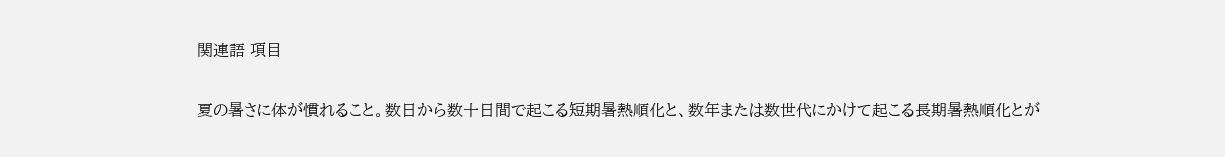関連語 項目

夏の暑さに体が慣れること。数日から数十日間で起こる短期暑熱順化と、数年または数世代にかけて起こる長期暑熱順化とが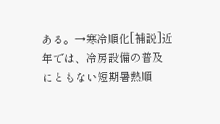ある。→寒冷順化[補説]近年では、冷房設備の普及にともない短期暑熱順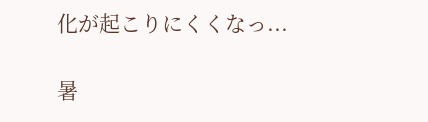化が起こりにくくなっ...

暑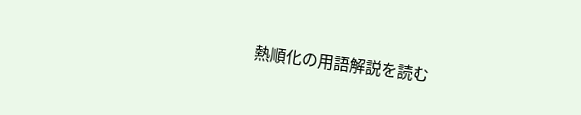熱順化の用語解説を読む